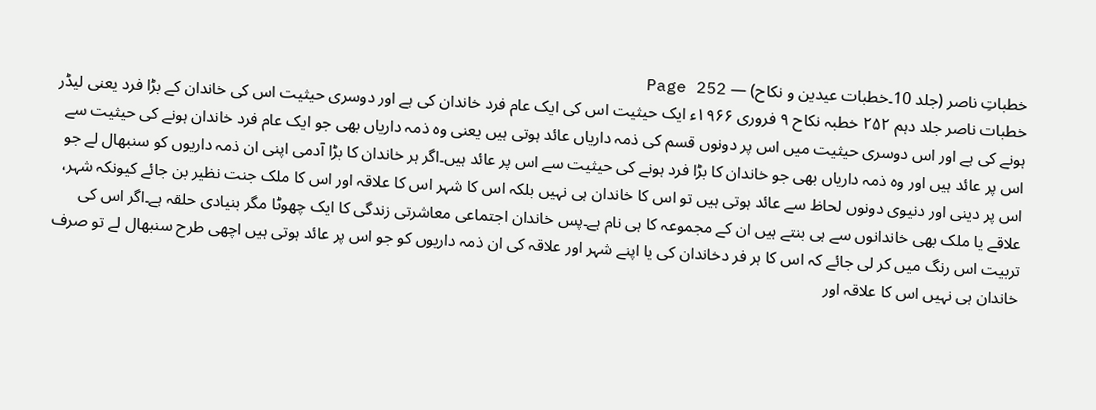خطباتِ ناصر (جلد 10۔خطبات عیدین و نکاح) — Page 252
خطبات ناصر جلد دہم ۲۵۲ خطبہ نکاح ۹ فروری ۱۹۶۶ء ایک حیثیت اس کی ایک عام فرد خاندان کی ہے اور دوسری حیثیت اس کی خاندان کے بڑا فرد یعنی لیڈر ہونے کی ہے اور اس دوسری حیثیت میں اس پر دونوں قسم کی ذمہ داریاں عائد ہوتی ہیں یعنی وہ ذمہ داریاں بھی جو ایک عام فرد خاندان ہونے کی حیثیت سے اس پر عائد ہیں اور وہ ذمہ داریاں بھی جو خاندان کا بڑا فرد ہونے کی حیثیت سے اس پر عائد ہیں۔اگر ہر خاندان کا بڑا آدمی اپنی ان ذمہ داریوں کو سنبھال لے جو اس پر دینی اور دنیوی دونوں لحاظ سے عائد ہوتی ہیں تو اس کا خاندان ہی نہیں بلکہ اس کا شہر اس کا علاقہ اور اس کا ملک جنت نظیر بن جائے کیونکہ شہر، علاقے یا ملک بھی خاندانوں سے ہی بنتے ہیں ان کے مجموعہ کا ہی نام ہے۔پس خاندان اجتماعی معاشرتی زندگی کا ایک چھوٹا مگر بنیادی حلقہ ہے۔اگر اس کی تربیت اس رنگ میں کر لی جائے کہ اس کا ہر فر دخاندان کی یا اپنے شہر اور علاقہ کی ان ذمہ داریوں کو جو اس پر عائد ہوتی ہیں اچھی طرح سنبھال لے تو صرف خاندان ہی نہیں اس کا علاقہ اور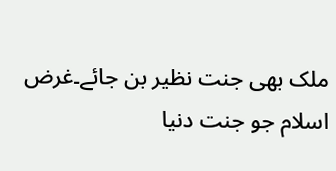ملک بھی جنت نظیر بن جائے۔غرض اسلام جو جنت دنیا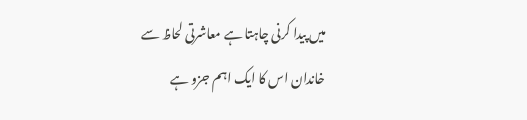میں پیدا کرنی چاہتا ہے معاشرتی لحاظ سے خاندان اس کا ایک اہم جزو ہے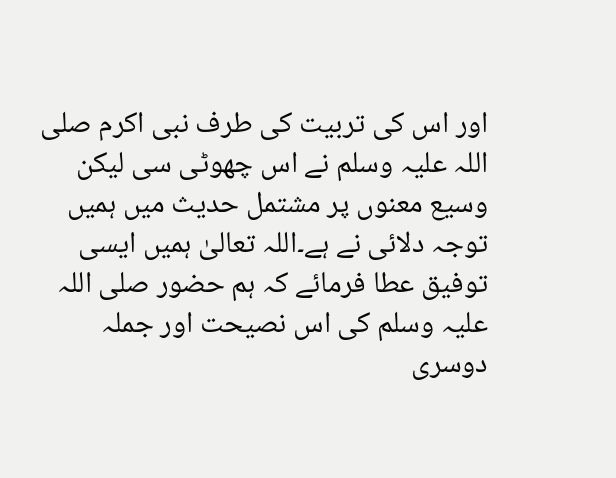اور اس کی تربیت کی طرف نبی اکرم صلی اللہ علیہ وسلم نے اس چھوٹی سی لیکن وسیع معنوں پر مشتمل حدیث میں ہمیں توجہ دلائی نے ہے۔اللہ تعالیٰ ہمیں ایسی توفیق عطا فرمائے کہ ہم حضور صلی اللہ علیہ وسلم کی اس نصیحت اور جملہ دوسری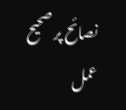نصائح پر صحیح عمل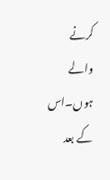کرنے والے ہوں۔اس کے بعد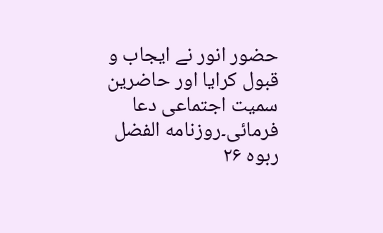حضور انور نے ایجاب و قبول کرایا اور حاضرین سمیت اجتماعی دعا فرمائی۔روزنامه الفضل ربوه ۲۶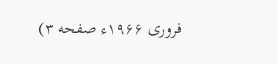فروری ۱۹۶۶ء صفحه ۳)